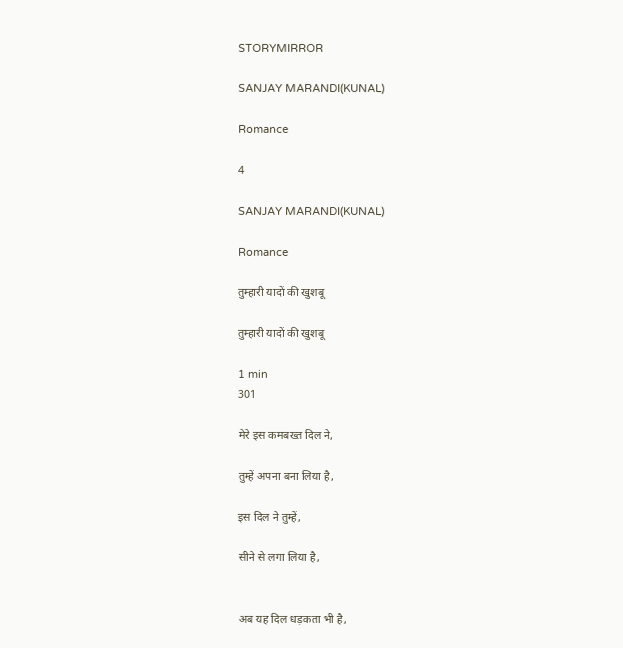STORYMIRROR

SANJAY MARANDI(KUNAL)

Romance

4

SANJAY MARANDI(KUNAL)

Romance

तुम्हारी यादों की खुशबू

तुम्हारी यादों की खुशबू

1 min
301

मेरे इस कमबख्त दिल ने,

तुम्हें अपना बना लिया है,

इस दिल ने तुम्हें,

सीने से लगा लिया है,


अब यह दिल धड़कता भी है,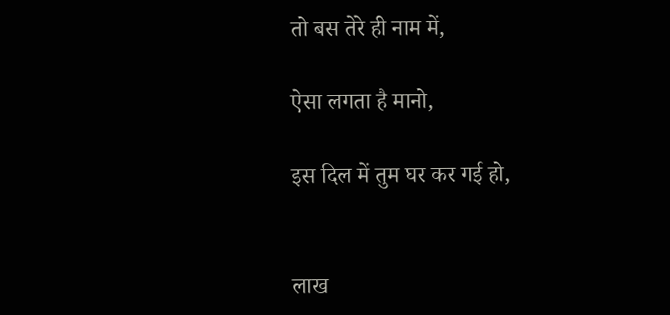तो बस तेरे ही नाम में,

ऐसा लगता है मानो,

इस दिल में तुम घर कर गई हो,


लाख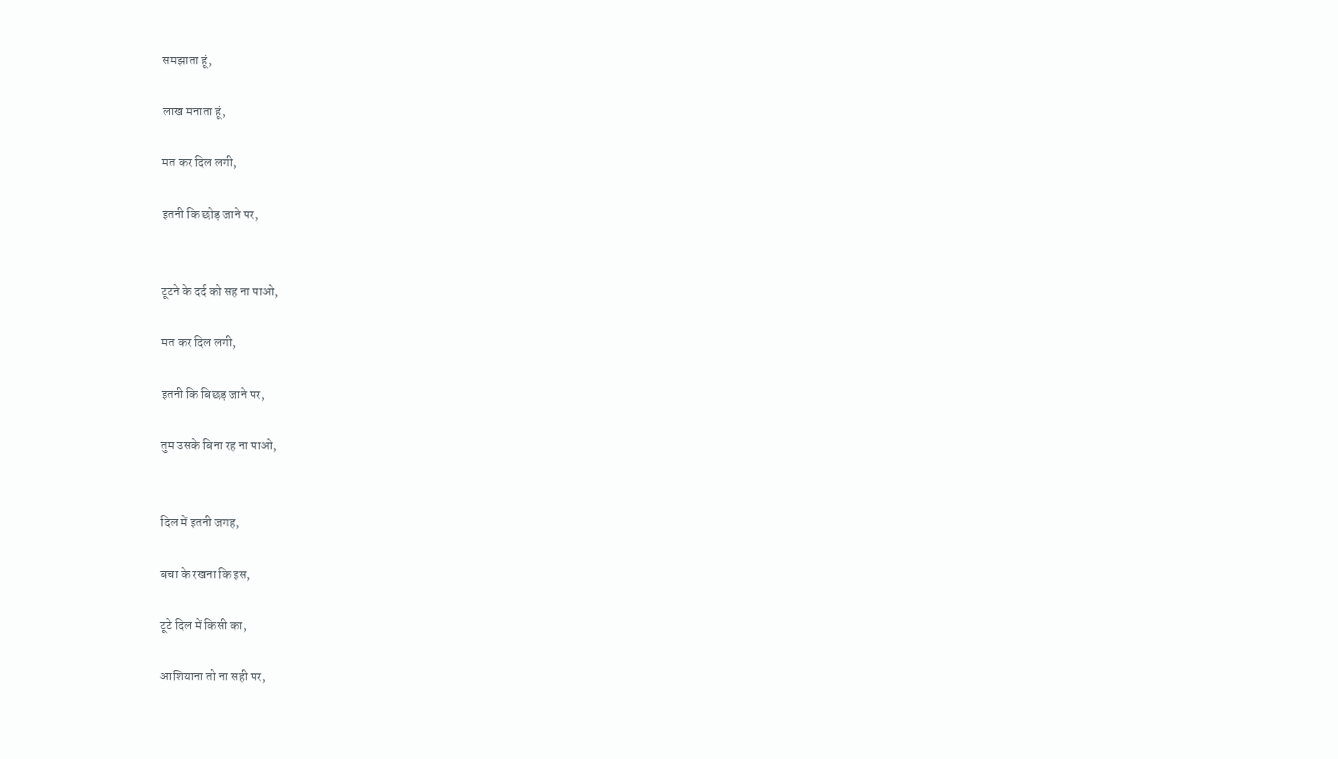समझाता हूं,

लाख मनाता हूं,

मत कर दिल लगी,

इतनी कि छोड़ जाने पर,


टूटने के दर्द को सह ना पाओ,

मत कर दिल लगी,

इतनी कि बिछड़ जाने पर,

तुम उसके बिना रह ना पाओ,


दिल में इतनी जगह,

बचा के रखना कि इस,

टूटे दिल में किसी का,

आशियाना तो ना सही पर,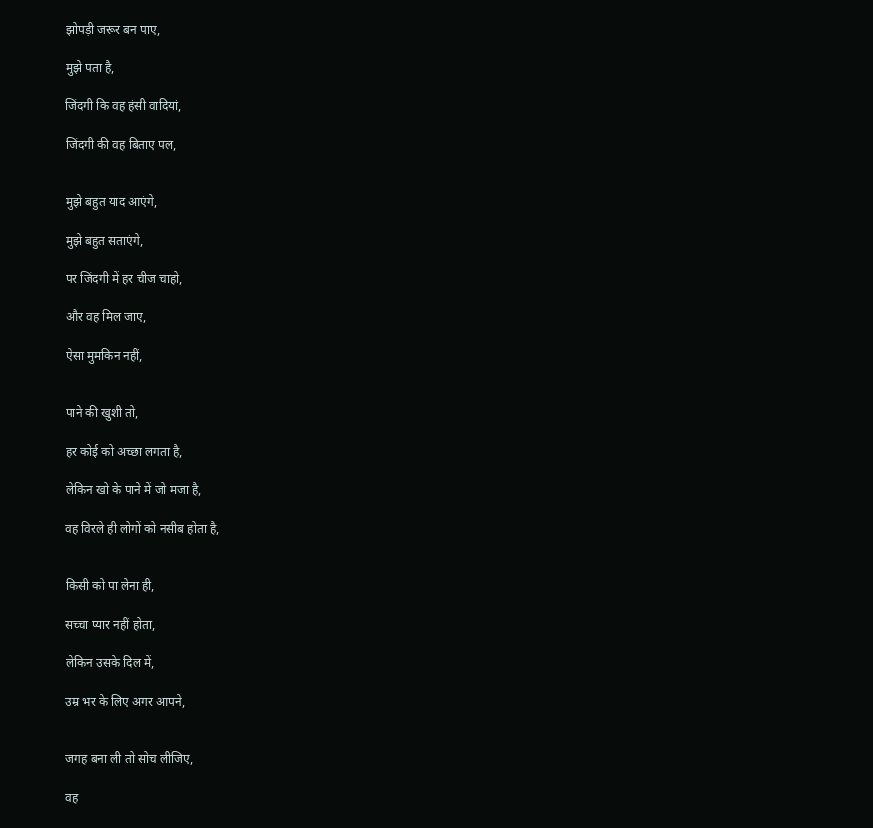झोपड़ी जरूर बन पाए,

मुझे पता है,

जिंदगी कि वह हंसी वादियां,

जिंदगी की वह बिताए पल,


मुझे बहुत याद आएंगे,

मुझे बहुत सताएंगे,

पर जिंदगी में हर चीज चाहो,

और वह मिल जाए,

ऐसा मुमकिन नहीं,


पाने की खुशी तो,

हर कोई को अच्छा लगता है,

लेकिन खो के पाने में जो मजा है,

वह विरले ही लोगों को नसीब होता है,


किसी को पा लेना ही,

सच्चा प्यार नहीं होता,

लेकिन उसके दिल में,

उम्र भर के लिए अगर आपने,


जगह बना ली तो सोच लीजिए,

वह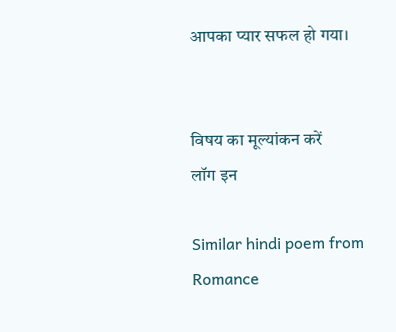आपका प्यार सफल हो गया।


विषय का मूल्यांकन करें
लॉग इन

Similar hindi poem from Romance